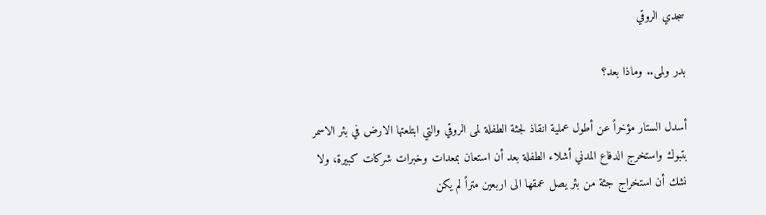سجدي الروقي

بدر ولمى.. وماذا بعد؟

أسدل الستار مؤخراً عن أطول عملية انقاذ لجثة الطفلة لمى الروقي والتي ابتلعتها الارض في بئر الاسمر بتبوك واستخرج الدفاع المدني أشلاء الطفلة بعد أن استعان بمعدات وخبرات شركات كبيرة، ولا نشك أن استخراج جثة من بئر يصل عمقها الى اربعين متراً لم يكن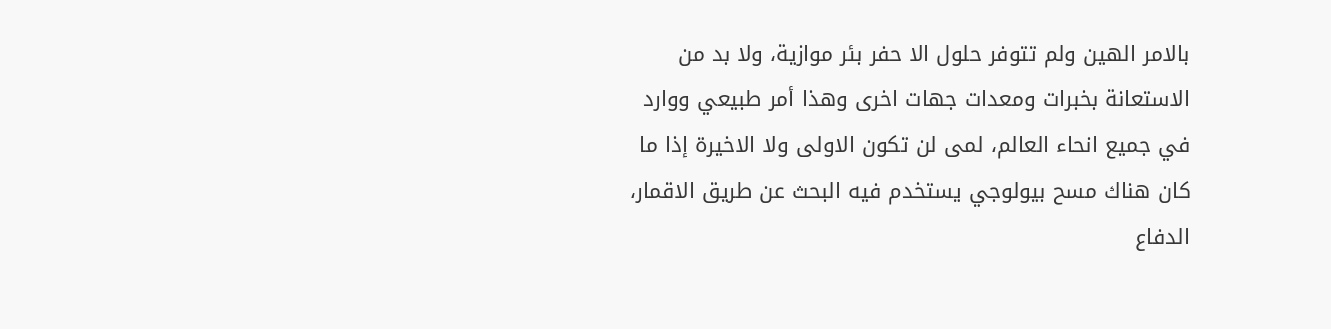بالامر الهين ولم تتوفر حلول الا حفر بئر موازية، ولا بد من الاستعانة بخبرات ومعدات جهات اخرى وهذا أمر طبيعي ووارد في جميع انحاء العالم، لمى لن تكون الاولى ولا الاخيرة إذا ما كان هناك مسح بيولوجي يستخدم فيه البحث عن طريق الاقمار، الدفاع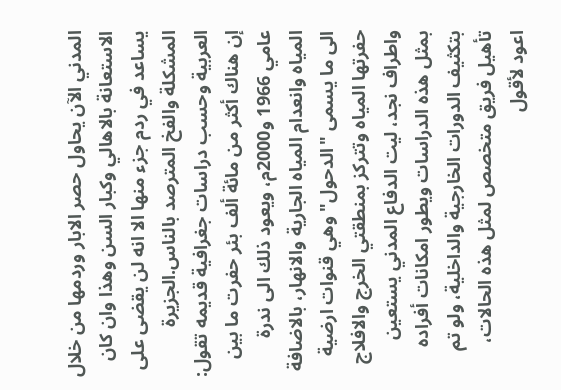المدني الآن يحاول حصر الابار وردمها من خلال الاستعانة بالاهالي وكبار السن وهذا وان كان يساعد في ردم جزء منها الا انه لن يقضى على المشكلة والفخ المترصد بالناس.الجزيرة العربية وحسب دراسات جغرافية قديمه تقول: إن هناك أكثر من مائة ألف بئر حفرت ما بين عامي 1966 و2000م، ويعود ذلك الى ندرة المياه وانعدام المياه الجارية والانهار، بالاضافة الى ما يسمى "الدحول" وهي قنوات ارضية حفرتها المياه وتتركز بمنطقتي الخرج والافلاج واطراف نجد، ليت الدفاع المدني يستعين بمثل هذه الدراسات ويطور امكانات أفراده بتكثيف الدورات الخارجية والداخلية، ولو تم تأهيل فريق متخصص لمثل هذه الحالات، اعود لأقول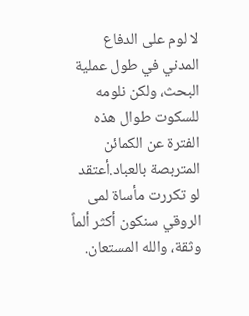لا لوم على الدفاع المدني في طول عملية البحث، ولكن نلومه للسكوت طوال هذه الفترة عن الكمائن المتربصة بالعباد.أعتقد لو تكررت مأساة لمى الروقي سنكون أكثر ألماً وثقة، والله المستعان.